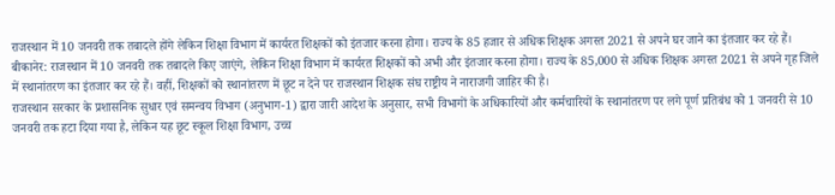राजस्थान में 10 जनवरी तक तबादले होंगे लेकिन शिक्षा विभाग में कार्यरत शिक्षकों को इंतजार करना होगा। राज्य के 85 हजार से अधिक शिक्षक अगस्त 2021 से अपने घर जाने का इंतजार कर रहे हैं।
बीकानेर: राजस्थान में 10 जनवरी तक तबादले किए जाएंगे, लेकिन शिक्षा विभाग में कार्यरत शिक्षकों को अभी और इंतजार करना होगा। राज्य के 85,000 से अधिक शिक्षक अगस्त 2021 से अपने गृह जिले में स्थानांतरण का इंतजार कर रहे हैं। वहीं, शिक्षकों को स्थानांतरण में छूट न देने पर राजस्थान शिक्षक संघ राष्ट्रीय ने नाराजगी जाहिर की है।
राजस्थान सरकार के प्रशासनिक सुधार एवं समन्वय विभाग (अनुभाग-1) द्वारा जारी आदेश के अनुसार, सभी विभागों के अधिकारियों और कर्मचारियों के स्थानांतरण पर लगे पूर्ण प्रतिबंध को 1 जनवरी से 10 जनवरी तक हटा दिया गया है, लेकिन यह छूट स्कूल शिक्षा विभाग, उच्च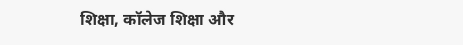शिक्षा, कॉलेज शिक्षा और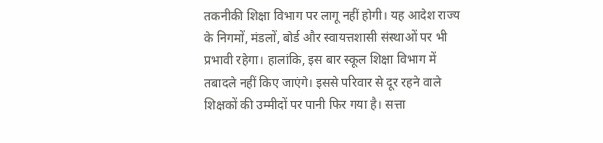तकनीकी शिक्षा विभाग पर लागू नहीं होगी। यह आदेश राज्य के निगमों, मंडलों, बोर्ड और स्वायत्तशासी संस्थाओं पर भी प्रभावी रहेगा। हालांकि, इस बार स्कूल शिक्षा विभाग में तबादले नहीं किए जाएंगे। इससे परिवार से दूर रहने वाले शिक्षकों की उम्मीदों पर पानी फिर गया है। सत्ता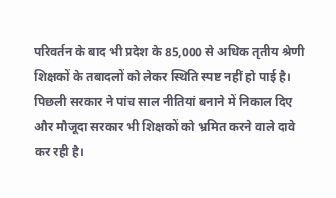परिवर्तन के बाद भी प्रदेश के 85,000 से अधिक तृतीय श्रेणी शिक्षकों के तबादलों को लेकर स्थिति स्पष्ट नहीं हो पाई है। पिछली सरकार ने पांच साल नीतियां बनाने में निकाल दिए और मौजूदा सरकार भी शिक्षकों को भ्रमित करने वाले दावे कर रही है।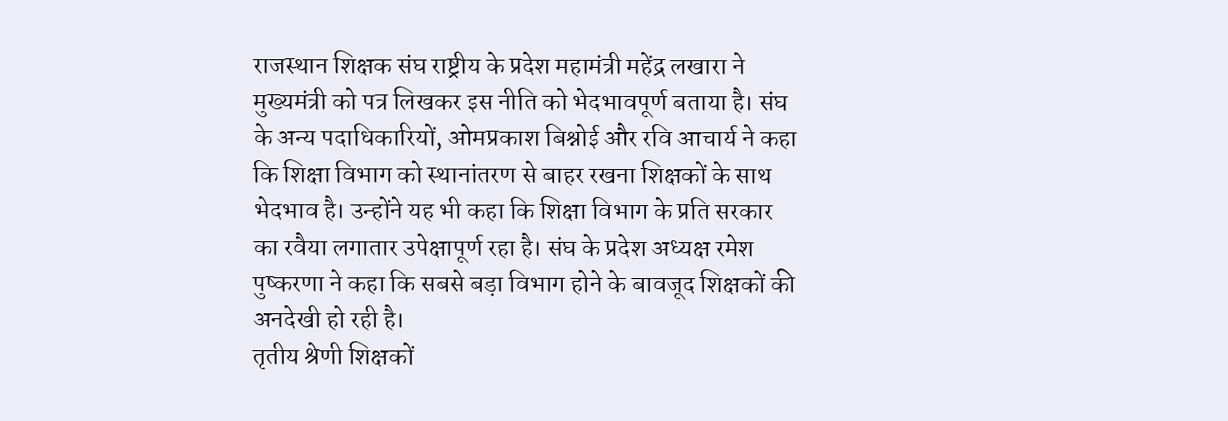राजस्थान शिक्षक संघ राष्ट्रीय के प्रदेश महामंत्री महेंद्र लखारा ने मुख्यमंत्री को पत्र लिखकर इस नीति को भेदभावपूर्ण बताया है। संघ के अन्य पदाधिकारियों, ओमप्रकाश बिश्नोई और रवि आचार्य ने कहा कि शिक्षा विभाग को स्थानांतरण से बाहर रखना शिक्षकों के साथ भेदभाव है। उन्होंने यह भी कहा कि शिक्षा विभाग के प्रति सरकार का रवैया लगातार उपेक्षापूर्ण रहा है। संघ के प्रदेश अध्यक्ष रमेश पुष्करणा ने कहा कि सबसे बड़ा विभाग होने के बावजूद शिक्षकों की अनदेखी हो रही है।
तृतीय श्रेणी शिक्षकों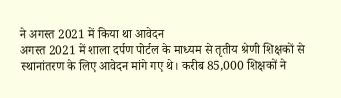ने अगस्त 2021 में किया था आवेदन
अगस्त 2021 में शाला दर्पण पोर्टल के माध्यम से तृतीय श्रेणी शिक्षकों से स्थानांतरण के लिए आवेदन मांगे गए थे। करीब 85,000 शिक्षकों ने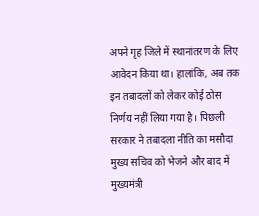अपने गृह जिले में स्थानांतरण के लिए आवेदन किया था। हालांकि, अब तक इन तबादलों को लेकर कोई ठोस निर्णय नहीं लिया गया है। पिछली सरकार ने तबादला नीति का मसौदा मुख्य सचिव को भेजने और बाद में मुख्यमंत्री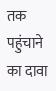तक पहुंचाने का दावा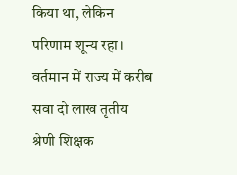किया था, लेकिन परिणाम शून्य रहा। वर्तमान में राज्य में करीब सवा दो लाख तृतीय श्रेणी शिक्षक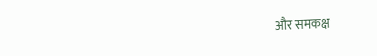और समकक्ष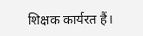शिक्षक कार्यरत हैं।